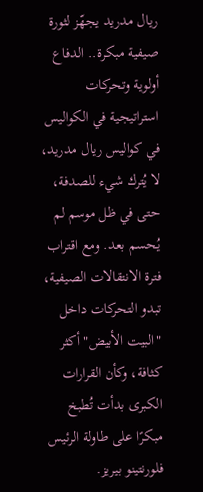ريال مدريد يجهّز لثورة صيفية مبكرة.. الدفاع أولوية وتحركات استراتيجية في الكواليس
في كواليس ريال مدريد، لا يُترك شيء للصدفة، حتى في ظل موسم لم يُحسم بعد. ومع اقتراب فترة الانتقالات الصيفية، تبدو التحركات داخل "البيت الأبيض" أكثر كثافة، وكأن القرارات الكبرى بدأت تُطبخ مبكرًا على طاولة الرئيس فلورنتينو بيريز.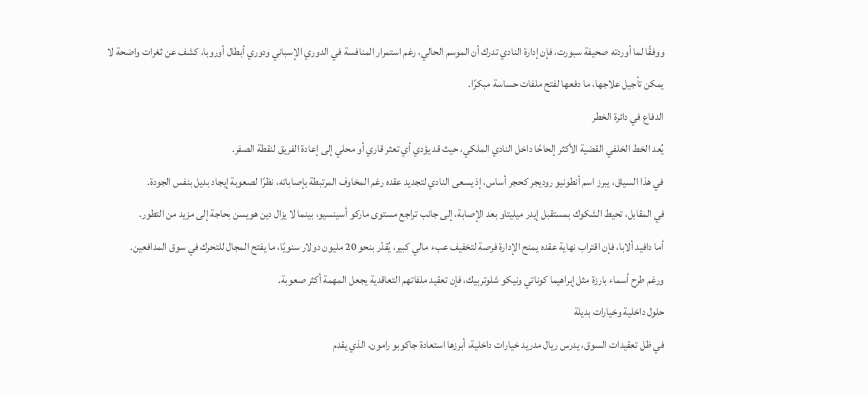ووفقًا لما أوردته صحيفة سبورت، فإن إدارة النادي تدرك أن الموسم الحالي، رغم استمرار المنافسة في الدوري الإسباني ودوري أبطال أوروبا، كشف عن ثغرات واضحة لا يمكن تأجيل علاجها، ما دفعها لفتح ملفات حساسة مبكرًا.
الدفاع في دائرة الخطر
يُعد الخط الخلفي القضية الأكثر إلحاحًا داخل النادي الملكي، حيث قد يؤدي أي تعثر قاري أو محلي إلى إعادة الفريق لنقطة الصفر.
في هذا السياق، يبرز اسم أنطونيو روديجر كحجر أساس، إذ يسعى النادي لتجديد عقده رغم المخاوف المرتبطة بإصاباته، نظرًا لصعوبة إيجاد بديل بنفس الجودة.
في المقابل، تحيط الشكوك بمستقبل إيدر ميليتاو بعد الإصابة، إلى جانب تراجع مستوى ماركو أسينسيو، بينما لا يزال دين هويسن بحاجة إلى مزيد من التطور.
أما دافيد ألابا، فإن اقتراب نهاية عقده يمنح الإدارة فرصة لتخفيف عبء مالي كبير، يُقدّر بنحو 20 مليون دولار سنويًا، ما يفتح المجال للتحرك في سوق المدافعين.
ورغم طرح أسماء بارزة مثل إبراهيما كوناتي ونيكو شلوتربيك، فإن تعقيد ملفاتهم التعاقدية يجعل المهمة أكثر صعوبة.
حلول داخلية وخيارات بديلة
في ظل تعقيدات السوق، يدرس ريال مدريد خيارات داخلية، أبرزها استعادة جاكوبو رامون، الذي يقدم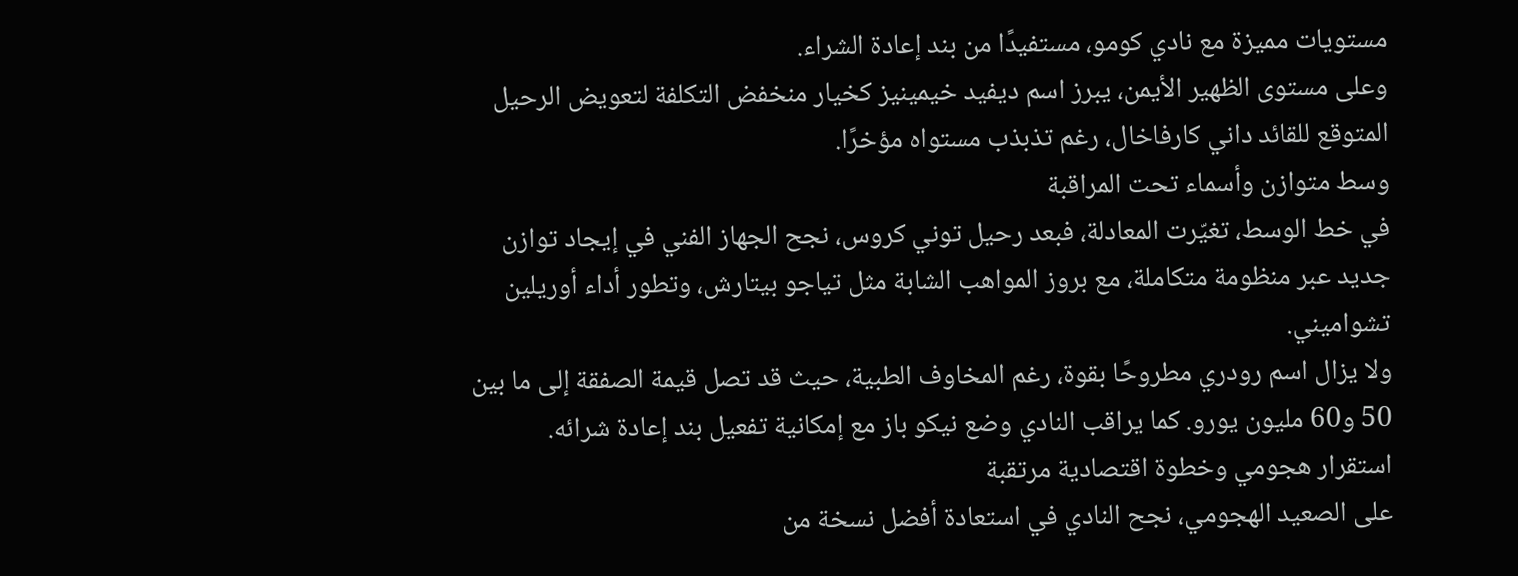مستويات مميزة مع نادي كومو، مستفيدًا من بند إعادة الشراء.
وعلى مستوى الظهير الأيمن، يبرز اسم ديفيد خيمينيز كخيار منخفض التكلفة لتعويض الرحيل المتوقع للقائد داني كارفاخال، رغم تذبذب مستواه مؤخرًا.
وسط متوازن وأسماء تحت المراقبة
في خط الوسط، تغيّرت المعادلة، فبعد رحيل توني كروس، نجح الجهاز الفني في إيجاد توازن جديد عبر منظومة متكاملة، مع بروز المواهب الشابة مثل تياجو بيتارش، وتطور أداء أوريلين تشواميني.
ولا يزال اسم رودري مطروحًا بقوة، رغم المخاوف الطبية، حيث قد تصل قيمة الصفقة إلى ما بين 50 و60 مليون يورو. كما يراقب النادي وضع نيكو باز مع إمكانية تفعيل بند إعادة شرائه.
استقرار هجومي وخطوة اقتصادية مرتقبة
على الصعيد الهجومي، نجح النادي في استعادة أفضل نسخة من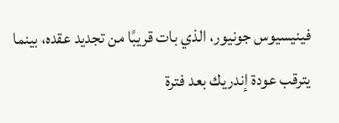فينيسيوس جونيور، الذي بات قريبًا من تجديد عقده، بينما يترقب عودة إندريك بعد فترة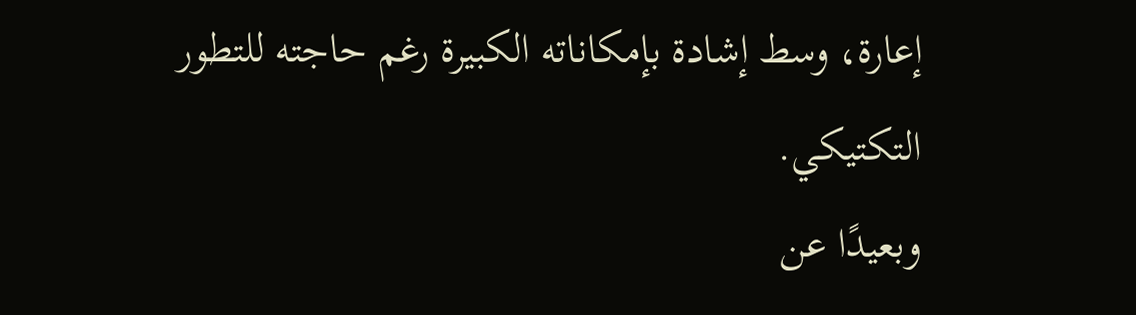إعارة، وسط إشادة بإمكاناته الكبيرة رغم حاجته للتطور التكتيكي.
وبعيدًا عن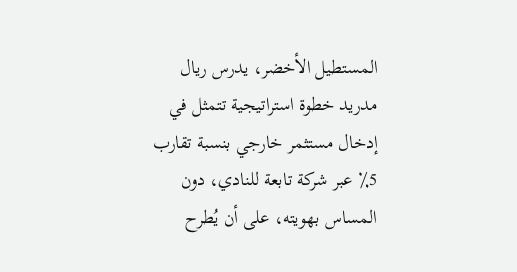المستطيل الأخضر، يدرس ريال مدريد خطوة استراتيجية تتمثل في إدخال مستثمر خارجي بنسبة تقارب 5٪ عبر شركة تابعة للنادي، دون المساس بهويته، على أن يُطرح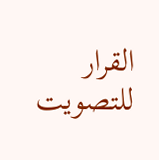القرار للتصويت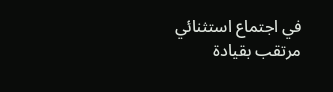في اجتماع استثنائي مرتقب بقيادة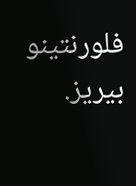فلورنتينو بيريز.